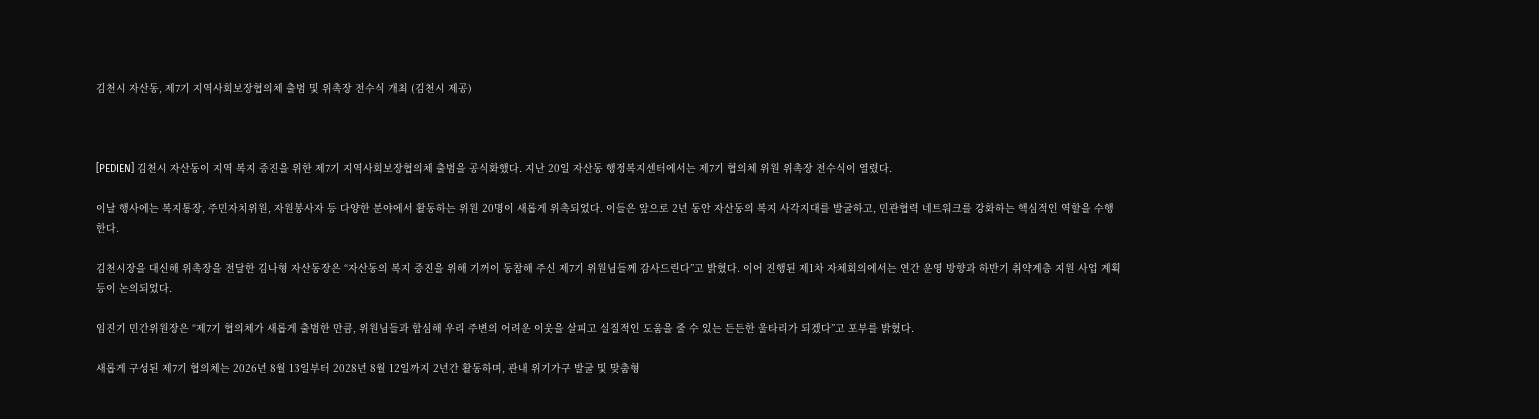김천시 자산동, 제7기 지역사회보장협의체 출범 및 위촉장 전수식 개최 (김천시 제공)



[PEDIEN] 김천시 자산동이 지역 복지 증진을 위한 제7기 지역사회보장협의체 출범을 공식화했다. 지난 20일 자산동 행정복지센터에서는 제7기 협의체 위원 위촉장 전수식이 열렸다.

이날 행사에는 복지통장, 주민자치위원, 자원봉사자 등 다양한 분야에서 활동하는 위원 20명이 새롭게 위촉되었다. 이들은 앞으로 2년 동안 자산동의 복지 사각지대를 발굴하고, 민관협력 네트워크를 강화하는 핵심적인 역할을 수행한다.

김천시장을 대신해 위촉장을 전달한 김나형 자산동장은 “자산동의 복지 증진을 위해 기꺼이 동참해 주신 제7기 위원님들께 감사드린다”고 밝혔다. 이어 진행된 제1차 자체회의에서는 연간 운영 방향과 하반기 취약계층 지원 사업 계획 등이 논의되었다.

임진기 민간위원장은 “제7기 협의체가 새롭게 출범한 만큼, 위원님들과 합심해 우리 주변의 어려운 이웃을 살피고 실질적인 도움을 줄 수 있는 든든한 울타리가 되겠다”고 포부를 밝혔다.

새롭게 구성된 제7기 협의체는 2026년 8월 13일부터 2028년 8월 12일까지 2년간 활동하며, 관내 위기가구 발굴 및 맞춤형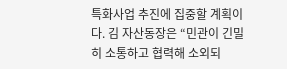특화사업 추진에 집중할 계획이다. 김 자산동장은 “민관이 긴밀히 소통하고 협력해 소외되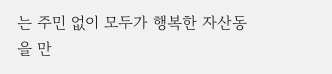는 주민 없이 모두가 행복한 자산동을 만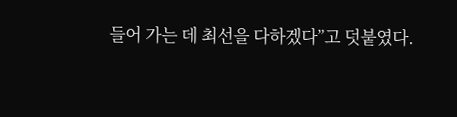들어 가는 데 최선을 다하겠다”고 덧붙였다.